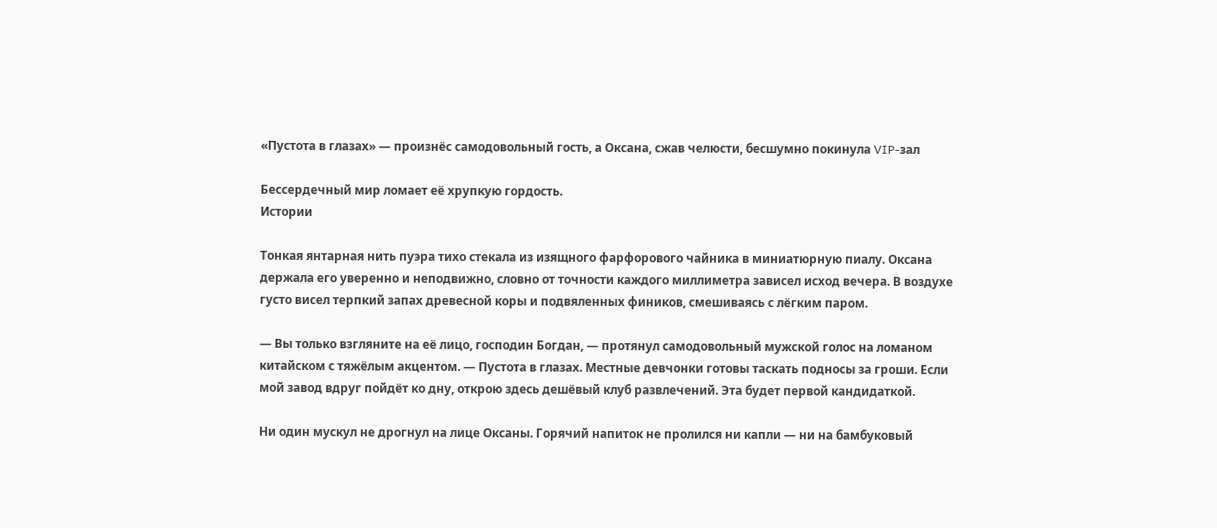«Пустота в глазах» — произнёс самодовольный гость, а Оксана, сжав челюсти, бесшумно покинула VIP-зал

Бессердечный мир ломает её хрупкую гордость.
Истории

Тонкая янтарная нить пуэра тихо стекала из изящного фарфорового чайника в миниатюрную пиалу. Оксана держала его уверенно и неподвижно, словно от точности каждого миллиметра зависел исход вечера. В воздухе густо висел терпкий запах древесной коры и подвяленных фиников, смешиваясь с лёгким паром.

— Вы только взгляните на её лицо, господин Богдан, — протянул самодовольный мужской голос на ломаном китайском с тяжёлым акцентом. — Пустота в глазах. Местные девчонки готовы таскать подносы за гроши. Если мой завод вдруг пойдёт ко дну, открою здесь дешёвый клуб развлечений. Эта будет первой кандидаткой.

Ни один мускул не дрогнул на лице Оксаны. Горячий напиток не пролился ни капли — ни на бамбуковый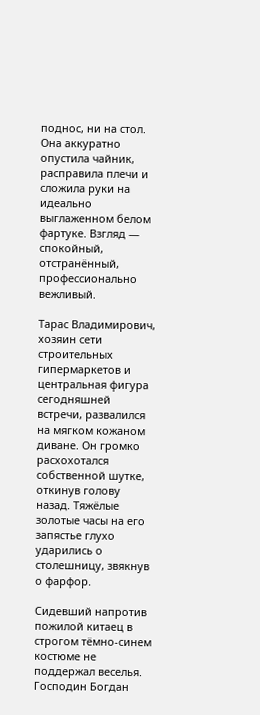поднос, ни на стол. Она аккуратно опустила чайник, расправила плечи и сложила руки на идеально выглаженном белом фартуке. Взгляд — спокойный, отстранённый, профессионально вежливый.

Тарас Владимирович, хозяин сети строительных гипермаркетов и центральная фигура сегодняшней встречи, развалился на мягком кожаном диване. Он громко расхохотался собственной шутке, откинув голову назад. Тяжёлые золотые часы на его запястье глухо ударились о столешницу, звякнув о фарфор.

Сидевший напротив пожилой китаец в строгом тёмно-синем костюме не поддержал веселья. Господин Богдан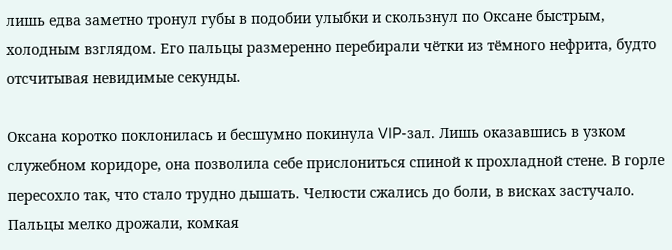лишь едва заметно тронул губы в подобии улыбки и скользнул по Оксане быстрым, холодным взглядом. Его пальцы размеренно перебирали чётки из тёмного нефрита, будто отсчитывая невидимые секунды.

Оксана коротко поклонилась и бесшумно покинула VIP-зал. Лишь оказавшись в узком служебном коридоре, она позволила себе прислониться спиной к прохладной стене. В горле пересохло так, что стало трудно дышать. Челюсти сжались до боли, в висках застучало. Пальцы мелко дрожали, комкая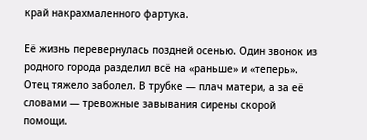край накрахмаленного фартука.

Её жизнь перевернулась поздней осенью. Один звонок из родного города разделил всё на «раньше» и «теперь». Отец тяжело заболел. В трубке — плач матери, а за её словами — тревожные завывания сирены скорой помощи.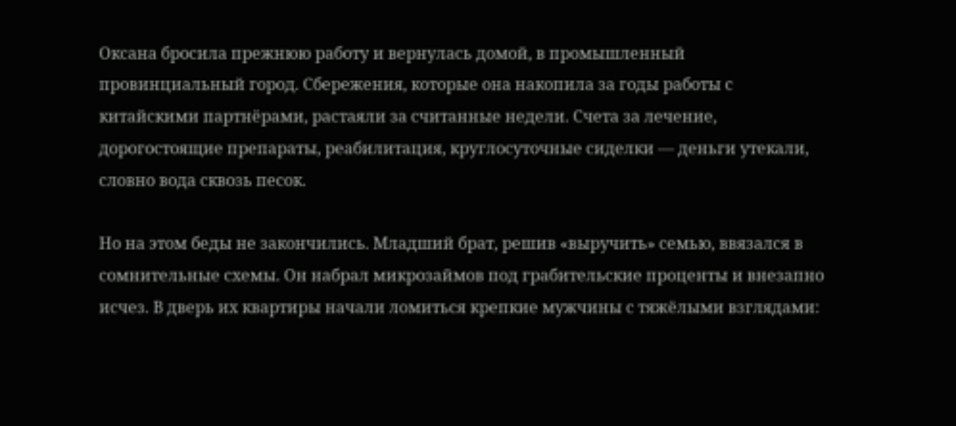Оксана бросила прежнюю работу и вернулась домой, в промышленный провинциальный город. Сбережения, которые она накопила за годы работы с китайскими партнёрами, растаяли за считанные недели. Счета за лечение, дорогостоящие препараты, реабилитация, круглосуточные сиделки — деньги утекали, словно вода сквозь песок.

Но на этом беды не закончились. Младший брат, решив «выручить» семью, ввязался в сомнительные схемы. Он набрал микрозаймов под грабительские проценты и внезапно исчез. В дверь их квартиры начали ломиться крепкие мужчины с тяжёлыми взглядами: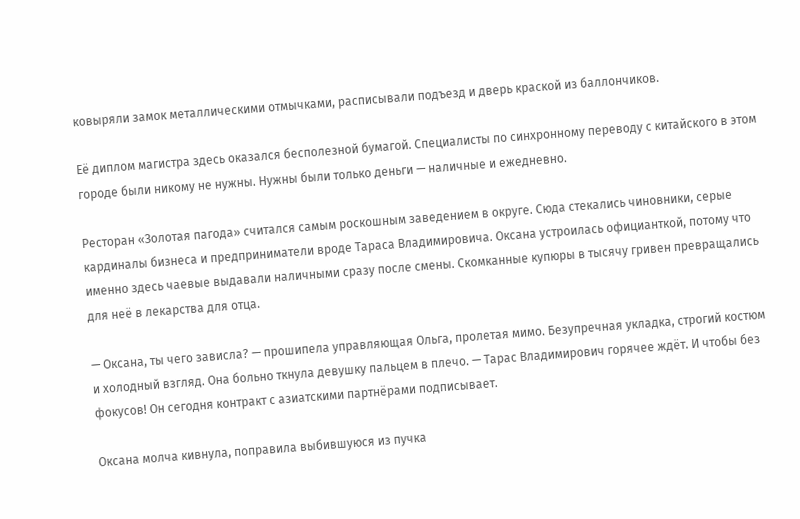ковыряли замок металлическими отмычками, расписывали подъезд и дверь краской из баллончиков.

Её диплом магистра здесь оказался бесполезной бумагой. Специалисты по синхронному переводу с китайского в этом городе были никому не нужны. Нужны были только деньги — наличные и ежедневно.

Ресторан «Золотая пагода» считался самым роскошным заведением в округе. Сюда стекались чиновники, серые кардиналы бизнеса и предприниматели вроде Тараса Владимировича. Оксана устроилась официанткой, потому что именно здесь чаевые выдавали наличными сразу после смены. Скомканные купюры в тысячу гривен превращались для неё в лекарства для отца.

— Оксана, ты чего зависла? — прошипела управляющая Ольга, пролетая мимо. Безупречная укладка, строгий костюм и холодный взгляд. Она больно ткнула девушку пальцем в плечо. — Тарас Владимирович горячее ждёт. И чтобы без фокусов! Он сегодня контракт с азиатскими партнёрами подписывает.

Оксана молча кивнула, поправила выбившуюся из пучка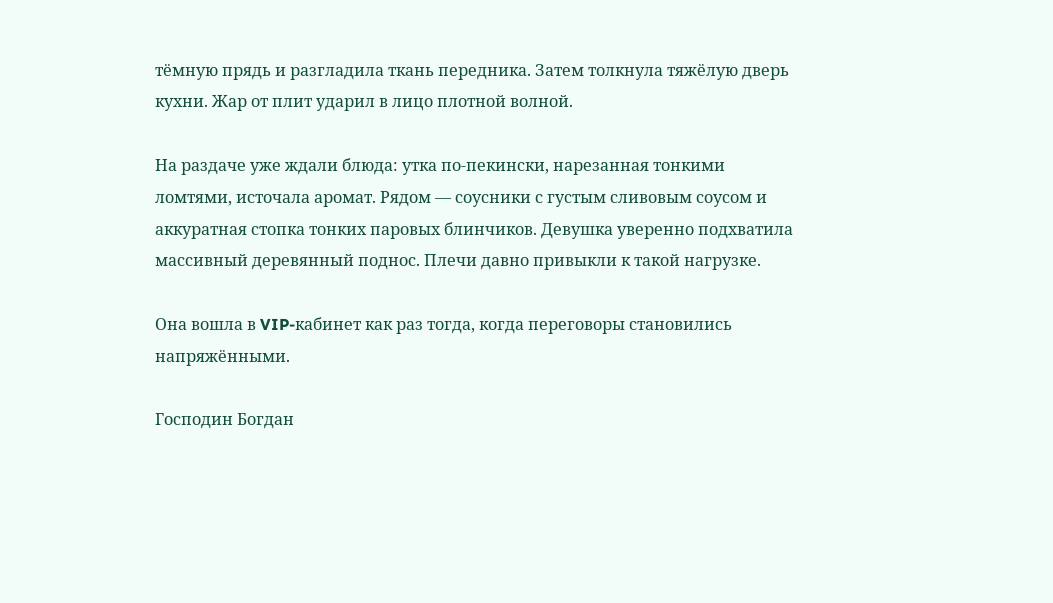тёмную прядь и разгладила ткань передника. Затем толкнула тяжёлую дверь кухни. Жар от плит ударил в лицо плотной волной.

На раздаче уже ждали блюда: утка по-пекински, нарезанная тонкими ломтями, источала аромат. Рядом — соусники с густым сливовым соусом и аккуратная стопка тонких паровых блинчиков. Девушка уверенно подхватила массивный деревянный поднос. Плечи давно привыкли к такой нагрузке.

Она вошла в VIP-кабинет как раз тогда, когда переговоры становились напряжёнными.

Господин Богдан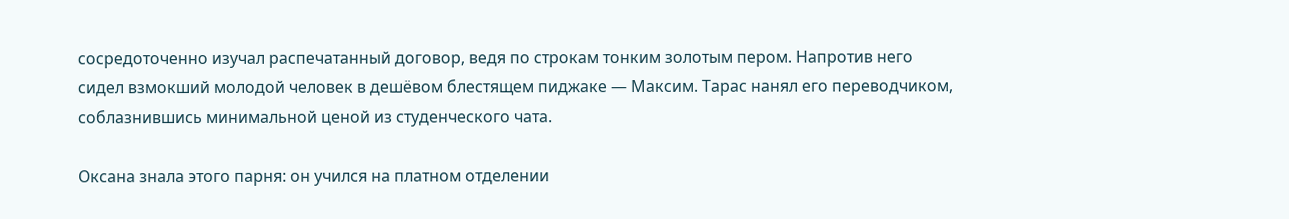сосредоточенно изучал распечатанный договор, ведя по строкам тонким золотым пером. Напротив него сидел взмокший молодой человек в дешёвом блестящем пиджаке — Максим. Тарас нанял его переводчиком, соблазнившись минимальной ценой из студенческого чата.

Оксана знала этого парня: он учился на платном отделении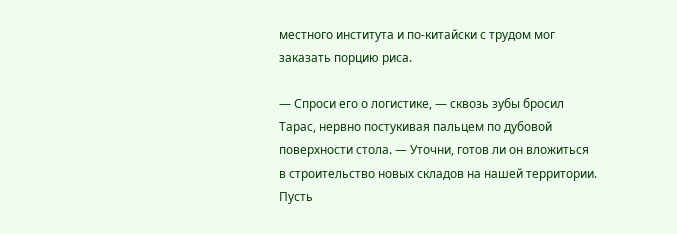местного института и по-китайски с трудом мог заказать порцию риса.

— Спроси его о логистике, — сквозь зубы бросил Тарас, нервно постукивая пальцем по дубовой поверхности стола. — Уточни, готов ли он вложиться в строительство новых складов на нашей территории. Пусть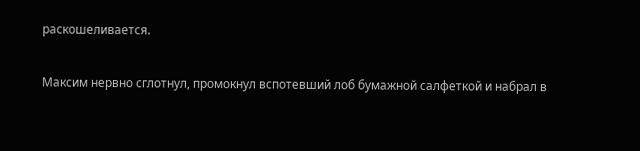раскошеливается.

Максим нервно сглотнул, промокнул вспотевший лоб бумажной салфеткой и набрал в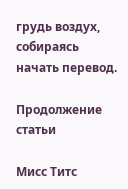грудь воздух, собираясь начать перевод.

Продолжение статьи

Мисс Титс